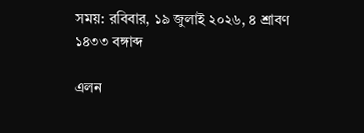সময়: রবিবার, ১৯ জুলাই ২০২৬, ৪ শ্রাবণ ১৪৩৩ বঙ্গাব্দ

এলন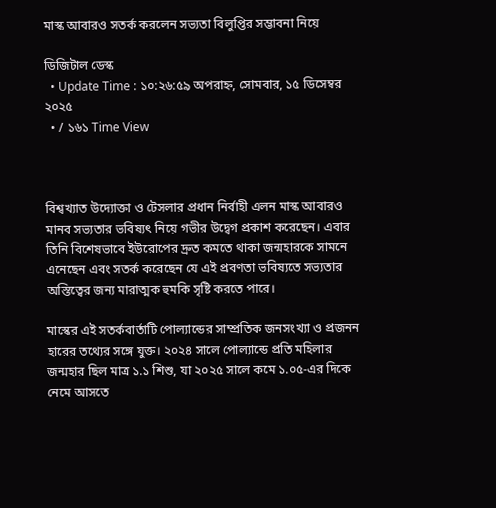মাস্ক আবারও সতর্ক করলেন সভ্যতা বিলুপ্তির সম্ভাবনা নিয়ে

ডিজিটাল ডেস্ক
  • Update Time : ১০:২৬:৫৯ অপরাহ্ন, সোমবার, ১৫ ডিসেম্বর ২০২৫
  • / ১৬১ Time View



বিশ্বখ্যাত উদ্যোক্তা ও টেসলার প্রধান নির্বাহী এলন মাস্ক আবারও মানব সভ্যতার ভবিষ্যৎ নিয়ে গভীর উদ্বেগ প্রকাশ করেছেন। এবার তিনি বিশেষভাবে ইউরোপের দ্রুত কমতে থাকা জন্মহারকে সামনে এনেছেন এবং সতর্ক করেছেন যে এই প্রবণতা ভবিষ্যতে সভ্যতার অস্তিত্বের জন্য মারাত্মক হুমকি সৃষ্টি করতে পারে।

মাস্কের এই সতর্কবার্তাটি পোল্যান্ডের সাম্প্রতিক জনসংখ্যা ও প্রজনন হারের তথ্যের সঙ্গে যুক্ত। ২০২৪ সালে পোল্যান্ডে প্রতি মহিলার জন্মহার ছিল মাত্র ১.১ শিশু, যা ২০২৫ সালে কমে ১.০৫-এর দিকে নেমে আসতে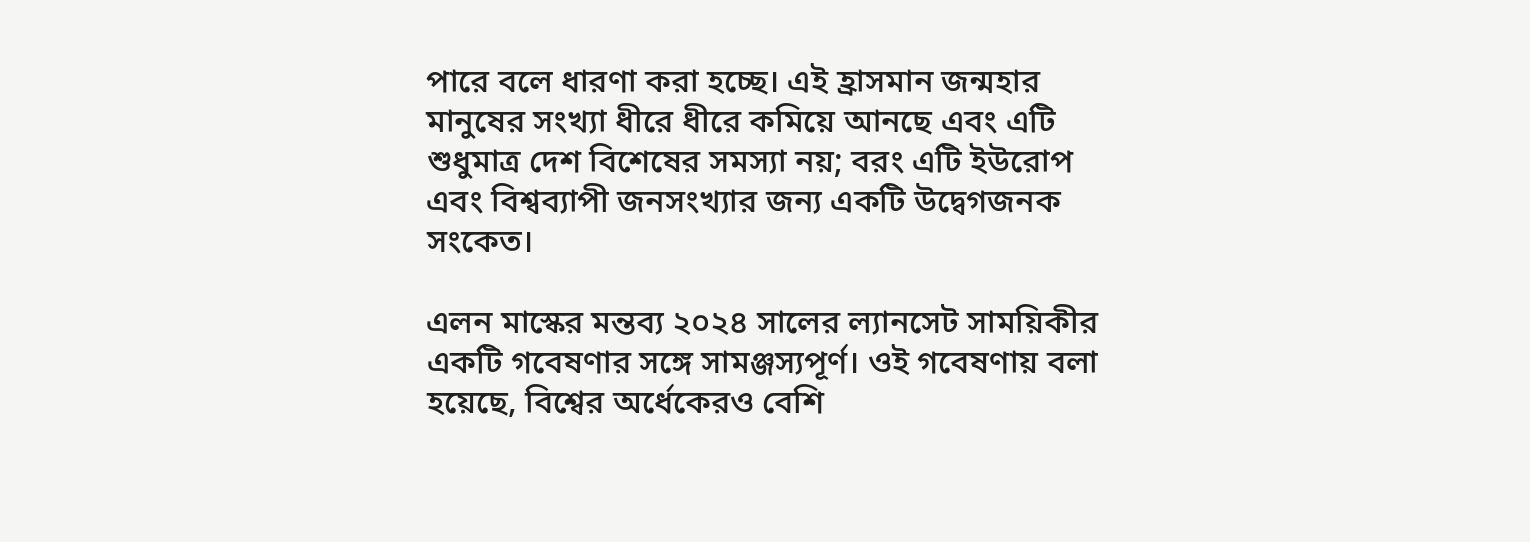পারে বলে ধারণা করা হচ্ছে। এই হ্রাসমান জন্মহার মানুষের সংখ্যা ধীরে ধীরে কমিয়ে আনছে এবং এটি শুধুমাত্র দেশ বিশেষের সমস্যা নয়; বরং এটি ইউরোপ এবং বিশ্বব্যাপী জনসংখ্যার জন্য একটি উদ্বেগজনক সংকেত।

এলন মাস্কের মন্তব্য ২০২৪ সালের ল্যানসেট সাময়িকীর একটি গবেষণার সঙ্গে সামঞ্জস্যপূর্ণ। ওই গবেষণায় বলা হয়েছে, বিশ্বের অর্ধেকেরও বেশি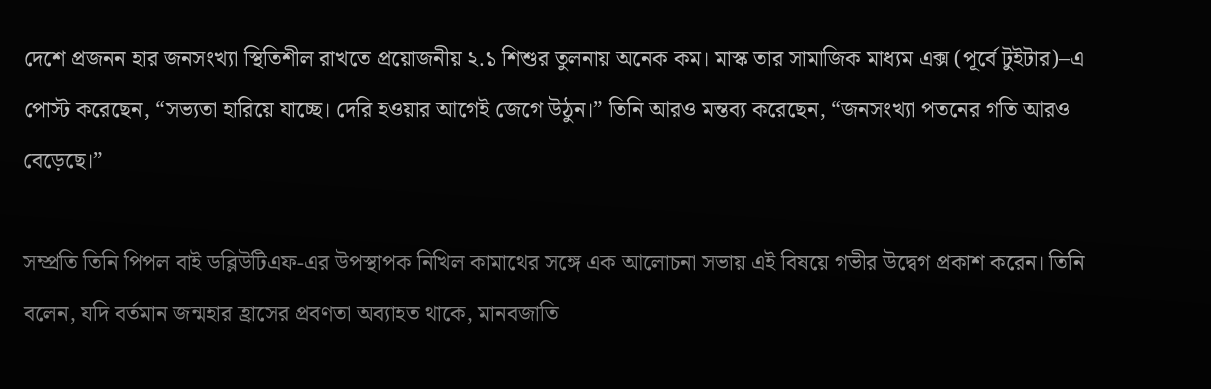দেশে প্রজনন হার জনসংখ্যা স্থিতিশীল রাখতে প্রয়োজনীয় ২.১ শিশুর তুলনায় অনেক কম। মাস্ক তার সামাজিক মাধ্যম এক্স (পূর্বে টুইটার)–এ পোস্ট করেছেন, “সভ্যতা হারিয়ে যাচ্ছে। দেরি হওয়ার আগেই জেগে উঠুন।” তিনি আরও মন্তব্য করেছেন, “জনসংখ্যা পতনের গতি আরও বেড়েছে।”

সম্প্রতি তিনি পিপল বাই ডব্লিউটিএফ-এর উপস্থাপক নিখিল কামাথের সঙ্গে এক আলোচনা সভায় এই বিষয়ে গভীর উদ্বেগ প্রকাশ করেন। তিনি বলেন, যদি বর্তমান জন্মহার হ্রাসের প্রবণতা অব্যাহত থাকে, মানবজাতি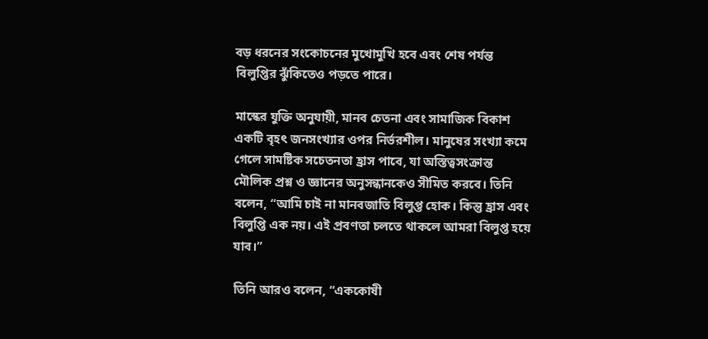বড় ধরনের সংকোচনের মুখোমুখি হবে এবং শেষ পর্যন্ত বিলুপ্তির ঝুঁকিতেও পড়তে পারে।

মাস্কের যুক্তি অনুযায়ী, মানব চেতনা এবং সামাজিক বিকাশ একটি বৃহৎ জনসংখ্যার ওপর নির্ভরশীল। মানুষের সংখ্যা কমে গেলে সামষ্টিক সচেতনতা হ্রাস পাবে, যা অস্তিত্বসংক্রান্ত মৌলিক প্রশ্ন ও জ্ঞানের অনুসন্ধানকেও সীমিত করবে। তিনি বলেন, “আমি চাই না মানবজাতি বিলুপ্ত হোক। কিন্তু হ্রাস এবং বিলুপ্তি এক নয়। এই প্রবণতা চলতে থাকলে আমরা বিলুপ্ত হয়ে যাব।”

তিনি আরও বলেন, “এককোষী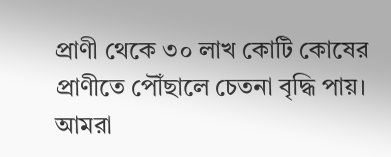প্রাণী থেকে ৩০ লাখ কোটি কোষের প্রাণীতে পৌঁছালে চেতনা বৃদ্ধি পায়। আমরা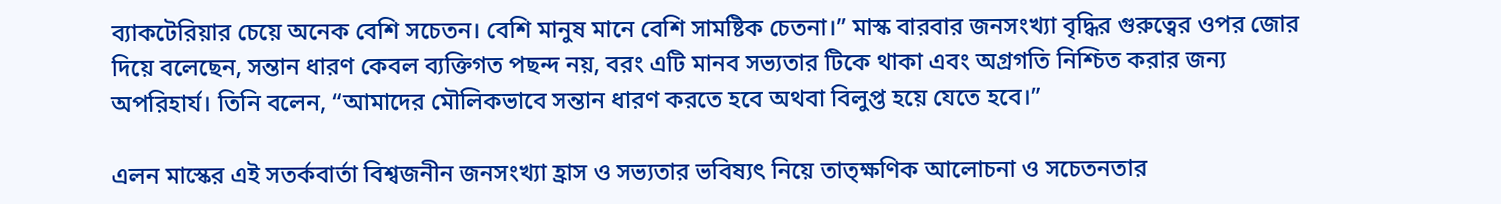ব্যাকটেরিয়ার চেয়ে অনেক বেশি সচেতন। বেশি মানুষ মানে বেশি সামষ্টিক চেতনা।” মাস্ক বারবার জনসংখ্যা বৃদ্ধির গুরুত্বের ওপর জোর দিয়ে বলেছেন, সন্তান ধারণ কেবল ব্যক্তিগত পছন্দ নয়, বরং এটি মানব সভ্যতার টিকে থাকা এবং অগ্রগতি নিশ্চিত করার জন্য অপরিহার্য। তিনি বলেন, “আমাদের মৌলিকভাবে সন্তান ধারণ করতে হবে অথবা বিলুপ্ত হয়ে যেতে হবে।”

এলন মাস্কের এই সতর্কবার্তা বিশ্বজনীন জনসংখ্যা হ্রাস ও সভ্যতার ভবিষ্যৎ নিয়ে তাত্ক্ষণিক আলোচনা ও সচেতনতার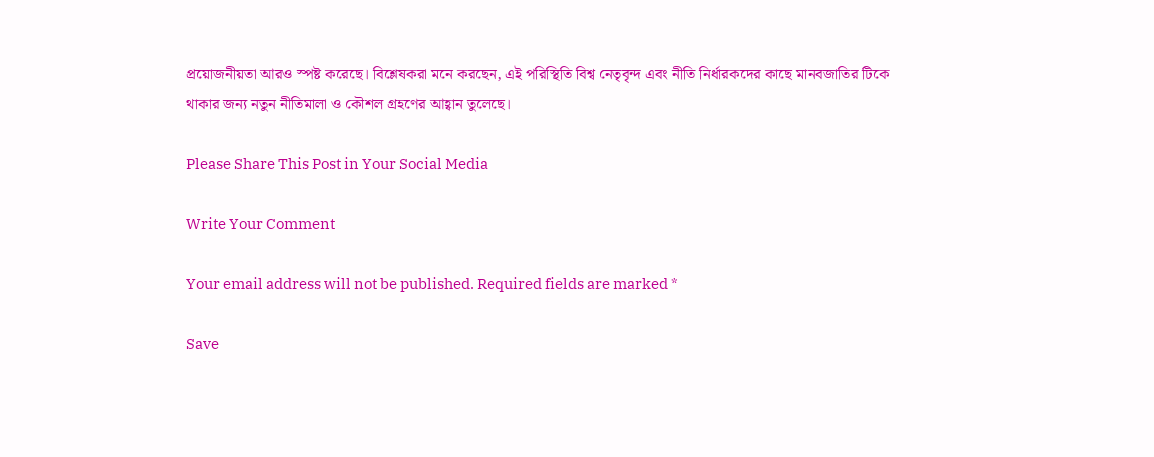প্রয়োজনীয়তা আরও স্পষ্ট করেছে। বিশ্লেষকরা মনে করছেন, এই পরিস্থিতি বিশ্ব নেতৃবৃন্দ এবং নীতি নির্ধারকদের কাছে মানবজাতির টিকে থাকার জন্য নতুন নীতিমালা ও কৌশল গ্রহণের আহ্বান তুলেছে।

Please Share This Post in Your Social Media

Write Your Comment

Your email address will not be published. Required fields are marked *

Save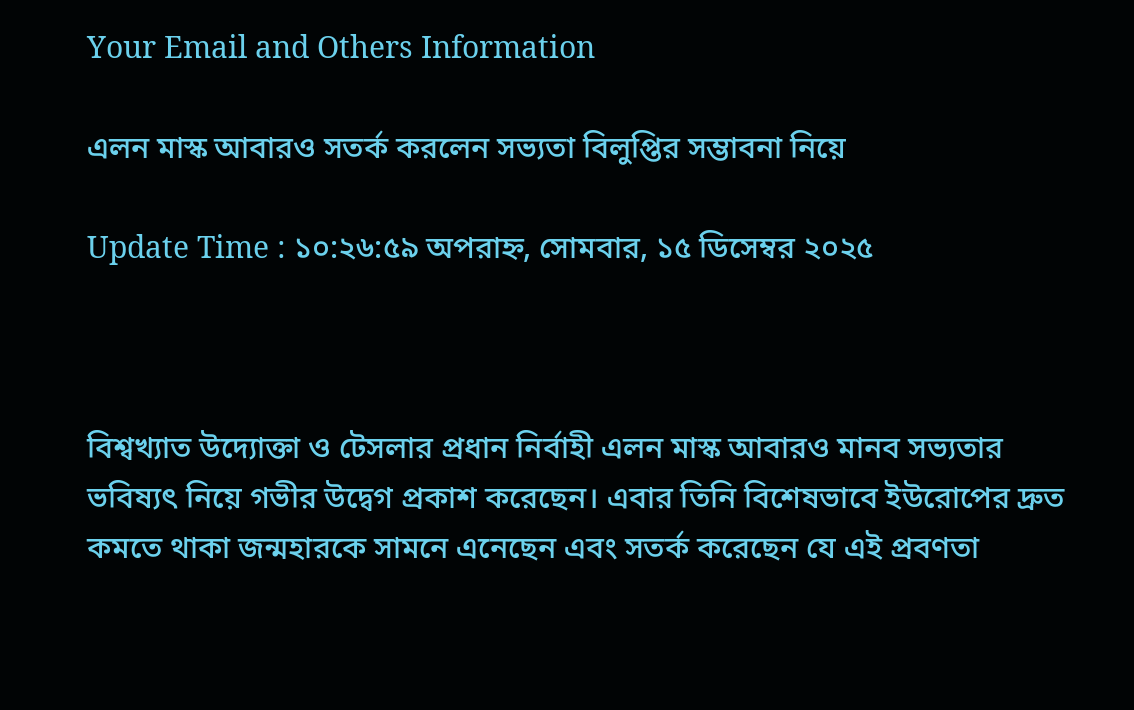Your Email and Others Information

এলন মাস্ক আবারও সতর্ক করলেন সভ্যতা বিলুপ্তির সম্ভাবনা নিয়ে

Update Time : ১০:২৬:৫৯ অপরাহ্ন, সোমবার, ১৫ ডিসেম্বর ২০২৫



বিশ্বখ্যাত উদ্যোক্তা ও টেসলার প্রধান নির্বাহী এলন মাস্ক আবারও মানব সভ্যতার ভবিষ্যৎ নিয়ে গভীর উদ্বেগ প্রকাশ করেছেন। এবার তিনি বিশেষভাবে ইউরোপের দ্রুত কমতে থাকা জন্মহারকে সামনে এনেছেন এবং সতর্ক করেছেন যে এই প্রবণতা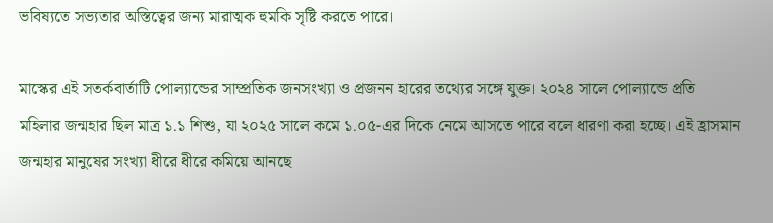ভবিষ্যতে সভ্যতার অস্তিত্বের জন্য মারাত্মক হুমকি সৃষ্টি করতে পারে।

মাস্কের এই সতর্কবার্তাটি পোল্যান্ডের সাম্প্রতিক জনসংখ্যা ও প্রজনন হারের তথ্যের সঙ্গে যুক্ত। ২০২৪ সালে পোল্যান্ডে প্রতি মহিলার জন্মহার ছিল মাত্র ১.১ শিশু, যা ২০২৫ সালে কমে ১.০৫-এর দিকে নেমে আসতে পারে বলে ধারণা করা হচ্ছে। এই হ্রাসমান জন্মহার মানুষের সংখ্যা ধীরে ধীরে কমিয়ে আনছে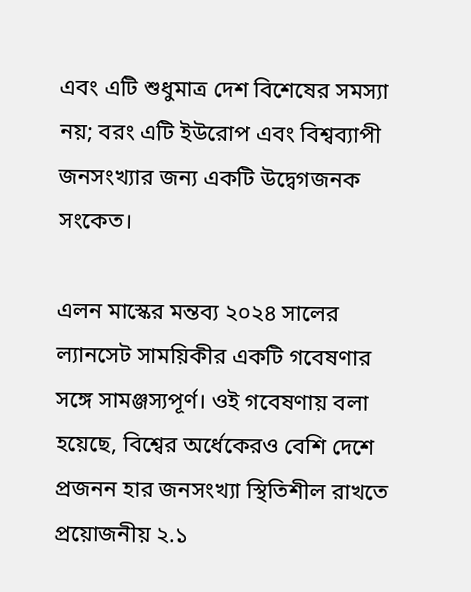এবং এটি শুধুমাত্র দেশ বিশেষের সমস্যা নয়; বরং এটি ইউরোপ এবং বিশ্বব্যাপী জনসংখ্যার জন্য একটি উদ্বেগজনক সংকেত।

এলন মাস্কের মন্তব্য ২০২৪ সালের ল্যানসেট সাময়িকীর একটি গবেষণার সঙ্গে সামঞ্জস্যপূর্ণ। ওই গবেষণায় বলা হয়েছে, বিশ্বের অর্ধেকেরও বেশি দেশে প্রজনন হার জনসংখ্যা স্থিতিশীল রাখতে প্রয়োজনীয় ২.১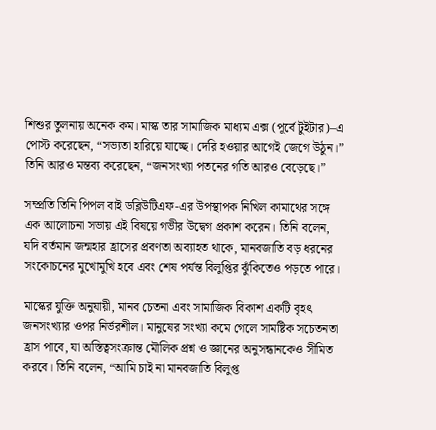শিশুর তুলনায় অনেক কম। মাস্ক তার সামাজিক মাধ্যম এক্স (পূর্বে টুইটার)–এ পোস্ট করেছেন, “সভ্যতা হারিয়ে যাচ্ছে। দেরি হওয়ার আগেই জেগে উঠুন।” তিনি আরও মন্তব্য করেছেন, “জনসংখ্যা পতনের গতি আরও বেড়েছে।”

সম্প্রতি তিনি পিপল বাই ডব্লিউটিএফ-এর উপস্থাপক নিখিল কামাথের সঙ্গে এক আলোচনা সভায় এই বিষয়ে গভীর উদ্বেগ প্রকাশ করেন। তিনি বলেন, যদি বর্তমান জন্মহার হ্রাসের প্রবণতা অব্যাহত থাকে, মানবজাতি বড় ধরনের সংকোচনের মুখোমুখি হবে এবং শেষ পর্যন্ত বিলুপ্তির ঝুঁকিতেও পড়তে পারে।

মাস্কের যুক্তি অনুযায়ী, মানব চেতনা এবং সামাজিক বিকাশ একটি বৃহৎ জনসংখ্যার ওপর নির্ভরশীল। মানুষের সংখ্যা কমে গেলে সামষ্টিক সচেতনতা হ্রাস পাবে, যা অস্তিত্বসংক্রান্ত মৌলিক প্রশ্ন ও জ্ঞানের অনুসন্ধানকেও সীমিত করবে। তিনি বলেন, “আমি চাই না মানবজাতি বিলুপ্ত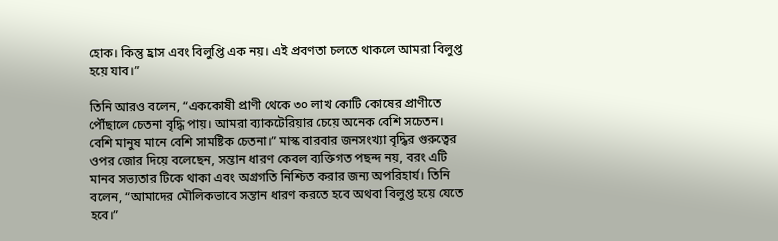হোক। কিন্তু হ্রাস এবং বিলুপ্তি এক নয়। এই প্রবণতা চলতে থাকলে আমরা বিলুপ্ত হয়ে যাব।”

তিনি আরও বলেন, “এককোষী প্রাণী থেকে ৩০ লাখ কোটি কোষের প্রাণীতে পৌঁছালে চেতনা বৃদ্ধি পায়। আমরা ব্যাকটেরিয়ার চেয়ে অনেক বেশি সচেতন। বেশি মানুষ মানে বেশি সামষ্টিক চেতনা।” মাস্ক বারবার জনসংখ্যা বৃদ্ধির গুরুত্বের ওপর জোর দিয়ে বলেছেন, সন্তান ধারণ কেবল ব্যক্তিগত পছন্দ নয়, বরং এটি মানব সভ্যতার টিকে থাকা এবং অগ্রগতি নিশ্চিত করার জন্য অপরিহার্য। তিনি বলেন, “আমাদের মৌলিকভাবে সন্তান ধারণ করতে হবে অথবা বিলুপ্ত হয়ে যেতে হবে।”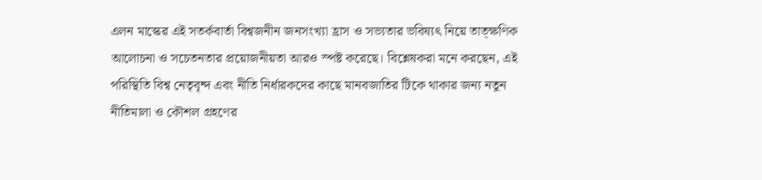এলন মাস্কের এই সতর্কবার্তা বিশ্বজনীন জনসংখ্যা হ্রাস ও সভ্যতার ভবিষ্যৎ নিয়ে তাত্ক্ষণিক আলোচনা ও সচেতনতার প্রয়োজনীয়তা আরও স্পষ্ট করেছে। বিশ্লেষকরা মনে করছেন, এই পরিস্থিতি বিশ্ব নেতৃবৃন্দ এবং নীতি নির্ধারকদের কাছে মানবজাতির টিকে থাকার জন্য নতুন নীতিমালা ও কৌশল গ্রহণের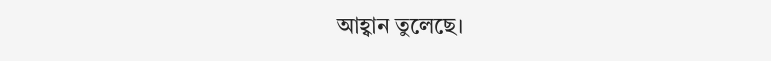আহ্বান তুলেছে।